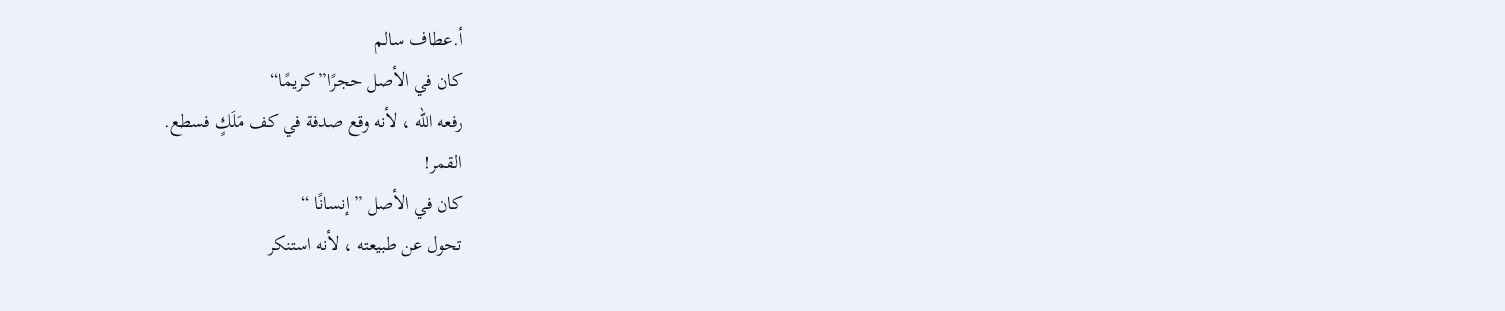أ.عطاف سالم
كان في الأصل حجرًا”كريمًا“
رفعه الله ، لأنه وقع صدفة في كف مَلَكٍ فسطع.
القمر!
كان في الأصل ” إنسانًا “
تحول عن طبيعته ، لأنه استنكر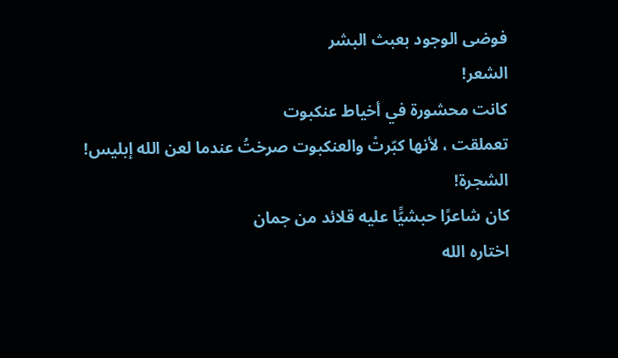فوضى الوجود بعبث البشر
الشعر!
كانت محشورة في أخياط عنكبوت
تعملقت ، لأنها كبّرتْ والعنكبوت صرختُ عندما لعن الله إبليس!
الشجرة!
كان شاعرًا حبشيًّا عليه قلائد من جمان
اختاره الله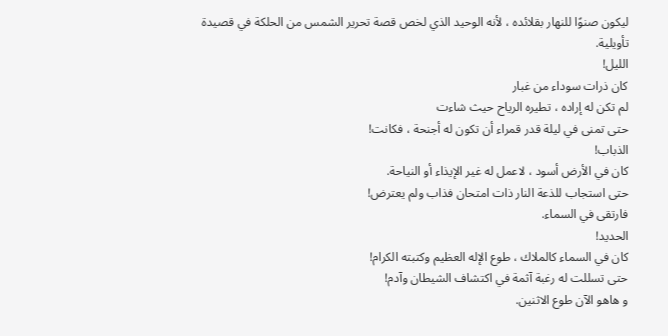ليكون صنوًا للنهار بقلائده ، لأنه الوحيد الذي لخص قصة تحرير الشمس من الحلكة في قصيدة تأويلية.
الليل!
كان ذرات سوداء من غبار
لم تكن له إراده ، تطيره الرياح حيث شاءت
حتى تمنى في ليلة قدر قمراء أن تكون له أجنحة ، فكانت!
الذباب!
كان في الأرض أسود ، لاعمل له غير الإيذاء أو النياحة.
حتى استجاب للذعة النار ذات امتحان فذاب ولم يعترض!
فارتقى في السماء.
الحديد!
كان في السماء كالملاك ، طوع الإله العظيم وكتبته الكرام!
حتى تسللت له رغبة آثمة في اكتشاف الشيطان وآدم!
و هاهو الآن طوع الاثنين.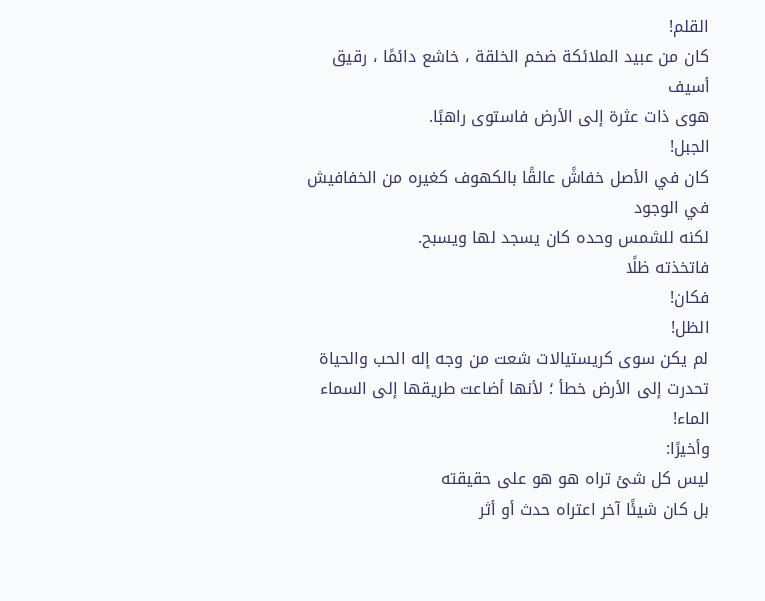القلم!
كان من عبيد الملائكة ضخم الخلقة ، خاشع دائمًا ، رقيق أسيف
هوى ذات عثرة إلى الأرض فاستوى راهبًا.
الجبل!
كان في الأصل خفاشً عالقًا بالكهوف كغيره من الخفافيش
في الوجود
لكنه للشمس وحده كان يسجد لها ويسبح.
فاتخذته ظلًا
فكان!
الظل!
لم يكن سوى كريستيالات شعت من وجه إله الحب والحياة تحدرت إلى الأرض خطأ ؛ لأنها أضاعت طريقها إلى السماء
الماء!
وأخيرًا:
ليس كل شئ تراه هو هو على حقيقته
بل كان شيئًا آخر اعتراه حدث أو أثر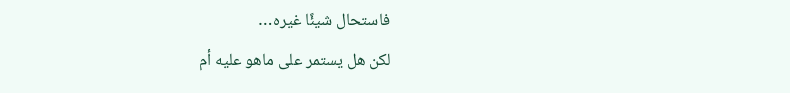فاستحال شيئًا غيره…
لكن هل يستمر على ماهو عليه أم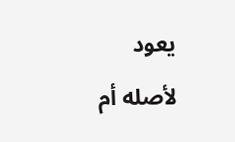يعود لأصله أم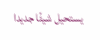يستحيل شيئًا جديدا